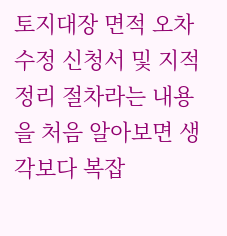토지대장 면적 오차 수정 신청서 및 지적정리 절차라는 내용을 처음 알아보면 생각보다 복잡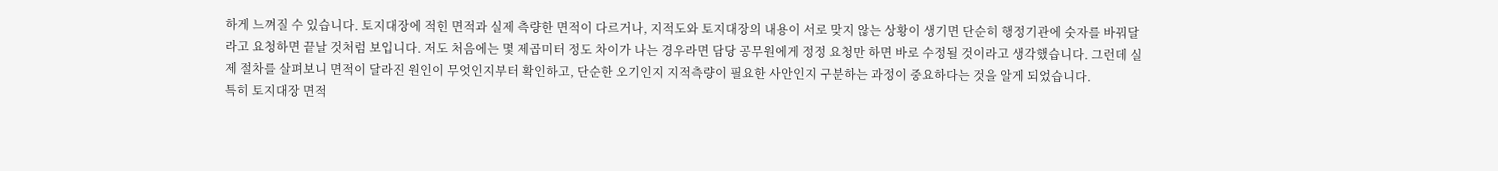하게 느껴질 수 있습니다. 토지대장에 적힌 면적과 실제 측량한 면적이 다르거나, 지적도와 토지대장의 내용이 서로 맞지 않는 상황이 생기면 단순히 행정기관에 숫자를 바꿔달라고 요청하면 끝날 것처럼 보입니다. 저도 처음에는 몇 제곱미터 정도 차이가 나는 경우라면 담당 공무원에게 정정 요청만 하면 바로 수정될 것이라고 생각했습니다. 그런데 실제 절차를 살펴보니 면적이 달라진 원인이 무엇인지부터 확인하고, 단순한 오기인지 지적측량이 필요한 사안인지 구분하는 과정이 중요하다는 것을 알게 되었습니다.
특히 토지대장 면적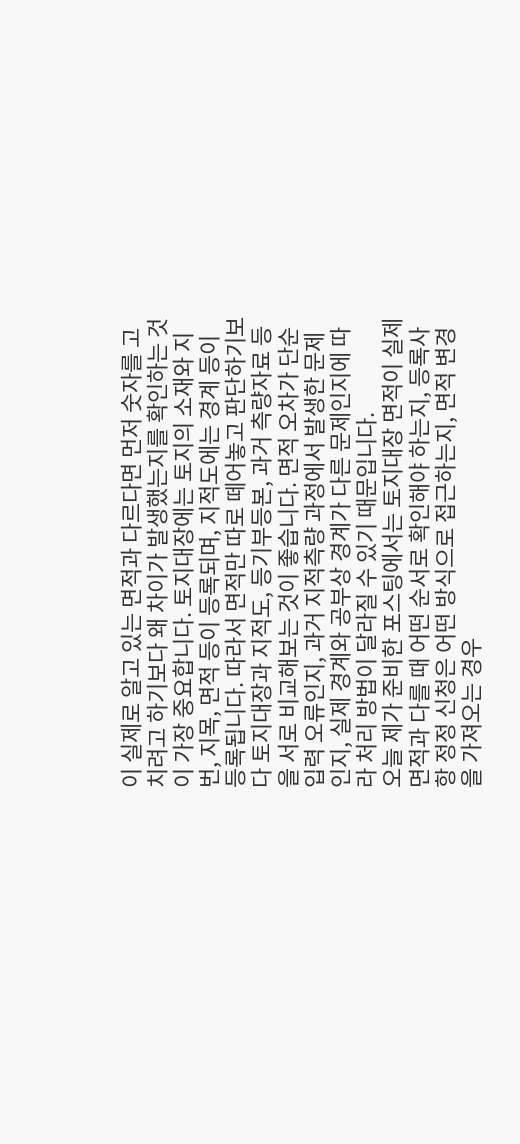이 실제로 알고 있는 면적과 다르다면 먼저 숫자를 고치려고 하기보다 왜 차이가 발생했는지를 확인하는 것이 가장 중요합니다. 토지대장에는 토지의 소재와 지번, 지목, 면적 등이 등록되며, 지적도에는 경계 등이 등록됩니다. 따라서 면적만 따로 떼어놓고 판단하기보다 토지대장과 지적도, 등기부등본, 과거 측량자료 등을 서로 비교해보는 것이 좋습니다. 면적 오차가 단순 입력 오류인지, 과거 지적측량 과정에서 발생한 문제인지, 실제 경계와 공부상 경계가 다른 문제인지에 따라 처리 방법이 달라질 수 있기 때문입니다.
오늘 제가 준비한 포스팅에서는 토지대장 면적이 실제 면적과 다를 때 어떤 순서로 확인해야 하는지, 등록사항 정정 신청은 어떤 방식으로 접근하는지, 면적 변경을 가져오는 경우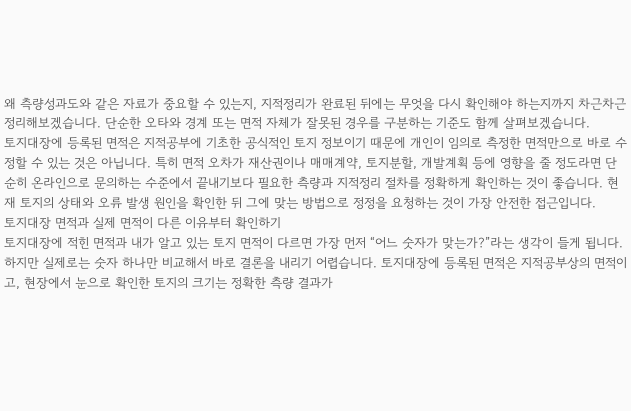왜 측량성과도와 같은 자료가 중요할 수 있는지, 지적정리가 완료된 뒤에는 무엇을 다시 확인해야 하는지까지 차근차근 정리해보겠습니다. 단순한 오타와 경계 또는 면적 자체가 잘못된 경우를 구분하는 기준도 함께 살펴보겠습니다.
토지대장에 등록된 면적은 지적공부에 기초한 공식적인 토지 정보이기 때문에 개인이 임의로 측정한 면적만으로 바로 수정할 수 있는 것은 아닙니다. 특히 면적 오차가 재산권이나 매매계약, 토지분할, 개발계획 등에 영향을 줄 정도라면 단순히 온라인으로 문의하는 수준에서 끝내기보다 필요한 측량과 지적정리 절차를 정확하게 확인하는 것이 좋습니다. 현재 토지의 상태와 오류 발생 원인을 확인한 뒤 그에 맞는 방법으로 정정을 요청하는 것이 가장 안전한 접근입니다.
토지대장 면적과 실제 면적이 다른 이유부터 확인하기
토지대장에 적힌 면적과 내가 알고 있는 토지 면적이 다르면 가장 먼저 “어느 숫자가 맞는가?”라는 생각이 들게 됩니다. 하지만 실제로는 숫자 하나만 비교해서 바로 결론을 내리기 어렵습니다. 토지대장에 등록된 면적은 지적공부상의 면적이고, 현장에서 눈으로 확인한 토지의 크기는 정확한 측량 결과가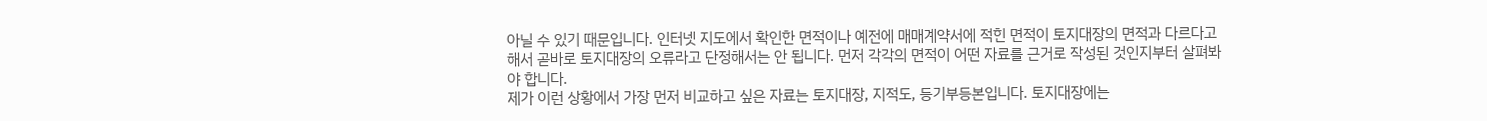아닐 수 있기 때문입니다. 인터넷 지도에서 확인한 면적이나 예전에 매매계약서에 적힌 면적이 토지대장의 면적과 다르다고 해서 곧바로 토지대장의 오류라고 단정해서는 안 됩니다. 먼저 각각의 면적이 어떤 자료를 근거로 작성된 것인지부터 살펴봐야 합니다.
제가 이런 상황에서 가장 먼저 비교하고 싶은 자료는 토지대장, 지적도, 등기부등본입니다. 토지대장에는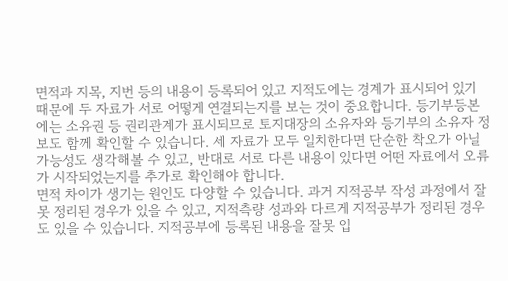면적과 지목, 지번 등의 내용이 등록되어 있고 지적도에는 경계가 표시되어 있기 때문에 두 자료가 서로 어떻게 연결되는지를 보는 것이 중요합니다. 등기부등본에는 소유권 등 권리관계가 표시되므로 토지대장의 소유자와 등기부의 소유자 정보도 함께 확인할 수 있습니다. 세 자료가 모두 일치한다면 단순한 착오가 아닐 가능성도 생각해볼 수 있고, 반대로 서로 다른 내용이 있다면 어떤 자료에서 오류가 시작되었는지를 추가로 확인해야 합니다.
면적 차이가 생기는 원인도 다양할 수 있습니다. 과거 지적공부 작성 과정에서 잘못 정리된 경우가 있을 수 있고, 지적측량 성과와 다르게 지적공부가 정리된 경우도 있을 수 있습니다. 지적공부에 등록된 내용을 잘못 입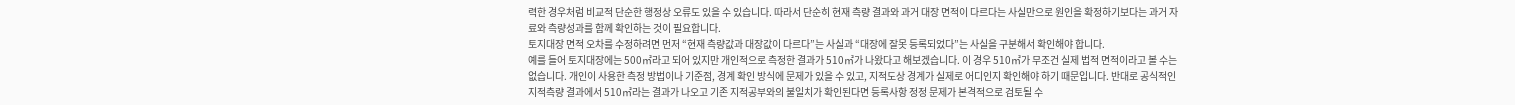력한 경우처럼 비교적 단순한 행정상 오류도 있을 수 있습니다. 따라서 단순히 현재 측량 결과와 과거 대장 면적이 다르다는 사실만으로 원인을 확정하기보다는 과거 자료와 측량성과를 함께 확인하는 것이 필요합니다.
토지대장 면적 오차를 수정하려면 먼저 “현재 측량값과 대장값이 다르다”는 사실과 “대장에 잘못 등록되었다”는 사실을 구분해서 확인해야 합니다.
예를 들어 토지대장에는 500㎡라고 되어 있지만 개인적으로 측정한 결과가 510㎡가 나왔다고 해보겠습니다. 이 경우 510㎡가 무조건 실제 법적 면적이라고 볼 수는 없습니다. 개인이 사용한 측정 방법이나 기준점, 경계 확인 방식에 문제가 있을 수 있고, 지적도상 경계가 실제로 어디인지 확인해야 하기 때문입니다. 반대로 공식적인 지적측량 결과에서 510㎡라는 결과가 나오고 기존 지적공부와의 불일치가 확인된다면 등록사항 정정 문제가 본격적으로 검토될 수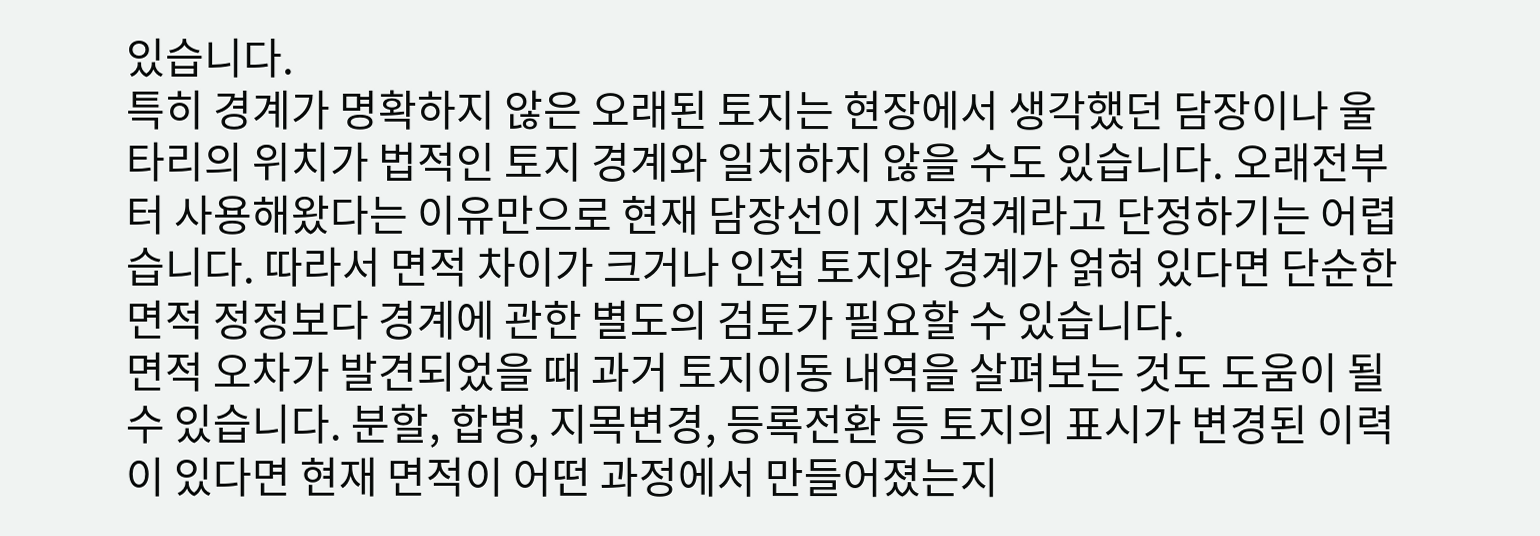있습니다.
특히 경계가 명확하지 않은 오래된 토지는 현장에서 생각했던 담장이나 울타리의 위치가 법적인 토지 경계와 일치하지 않을 수도 있습니다. 오래전부터 사용해왔다는 이유만으로 현재 담장선이 지적경계라고 단정하기는 어렵습니다. 따라서 면적 차이가 크거나 인접 토지와 경계가 얽혀 있다면 단순한 면적 정정보다 경계에 관한 별도의 검토가 필요할 수 있습니다.
면적 오차가 발견되었을 때 과거 토지이동 내역을 살펴보는 것도 도움이 될 수 있습니다. 분할, 합병, 지목변경, 등록전환 등 토지의 표시가 변경된 이력이 있다면 현재 면적이 어떤 과정에서 만들어졌는지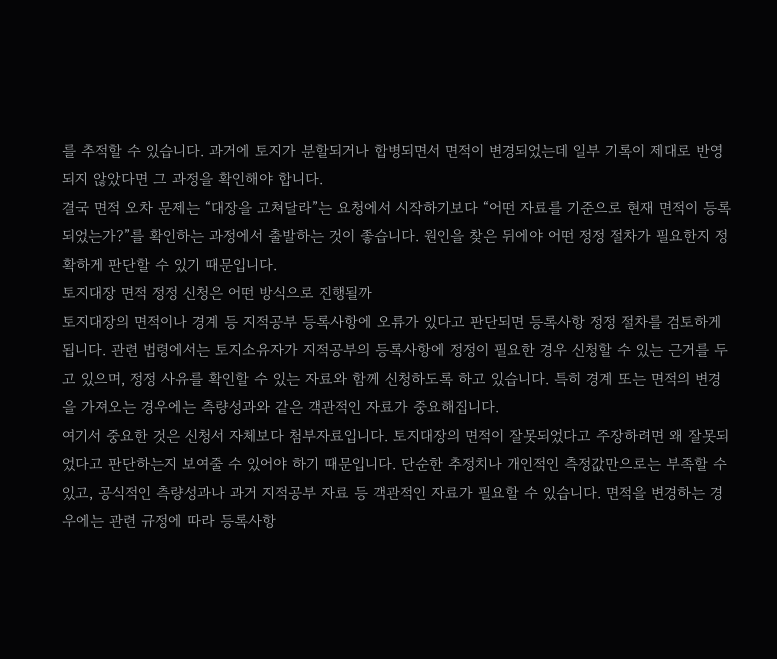를 추적할 수 있습니다. 과거에 토지가 분할되거나 합병되면서 면적이 변경되었는데 일부 기록이 제대로 반영되지 않았다면 그 과정을 확인해야 합니다.
결국 면적 오차 문제는 “대장을 고쳐달라”는 요청에서 시작하기보다 “어떤 자료를 기준으로 현재 면적이 등록되었는가?”를 확인하는 과정에서 출발하는 것이 좋습니다. 원인을 찾은 뒤에야 어떤 정정 절차가 필요한지 정확하게 판단할 수 있기 때문입니다.
토지대장 면적 정정 신청은 어떤 방식으로 진행될까
토지대장의 면적이나 경계 등 지적공부 등록사항에 오류가 있다고 판단되면 등록사항 정정 절차를 검토하게 됩니다. 관련 법령에서는 토지소유자가 지적공부의 등록사항에 정정이 필요한 경우 신청할 수 있는 근거를 두고 있으며, 정정 사유를 확인할 수 있는 자료와 함께 신청하도록 하고 있습니다. 특히 경계 또는 면적의 변경을 가져오는 경우에는 측량성과와 같은 객관적인 자료가 중요해집니다.
여기서 중요한 것은 신청서 자체보다 첨부자료입니다. 토지대장의 면적이 잘못되었다고 주장하려면 왜 잘못되었다고 판단하는지 보여줄 수 있어야 하기 때문입니다. 단순한 추정치나 개인적인 측정값만으로는 부족할 수 있고, 공식적인 측량성과나 과거 지적공부 자료 등 객관적인 자료가 필요할 수 있습니다. 면적을 변경하는 경우에는 관련 규정에 따라 등록사항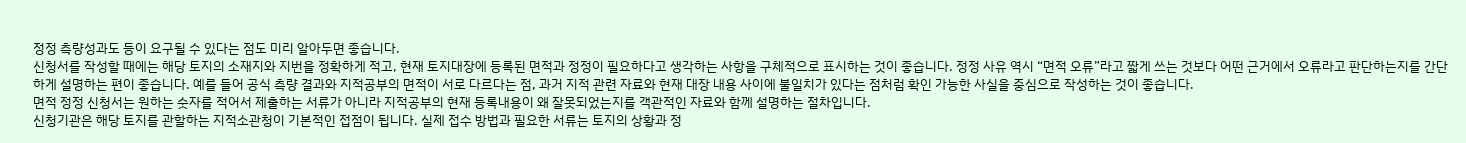정정 측량성과도 등이 요구될 수 있다는 점도 미리 알아두면 좋습니다.
신청서를 작성할 때에는 해당 토지의 소재지와 지번을 정확하게 적고, 현재 토지대장에 등록된 면적과 정정이 필요하다고 생각하는 사항을 구체적으로 표시하는 것이 좋습니다. 정정 사유 역시 “면적 오류”라고 짧게 쓰는 것보다 어떤 근거에서 오류라고 판단하는지를 간단하게 설명하는 편이 좋습니다. 예를 들어 공식 측량 결과와 지적공부의 면적이 서로 다르다는 점, 과거 지적 관련 자료와 현재 대장 내용 사이에 불일치가 있다는 점처럼 확인 가능한 사실을 중심으로 작성하는 것이 좋습니다.
면적 정정 신청서는 원하는 숫자를 적어서 제출하는 서류가 아니라 지적공부의 현재 등록내용이 왜 잘못되었는지를 객관적인 자료와 함께 설명하는 절차입니다.
신청기관은 해당 토지를 관할하는 지적소관청이 기본적인 접점이 됩니다. 실제 접수 방법과 필요한 서류는 토지의 상황과 정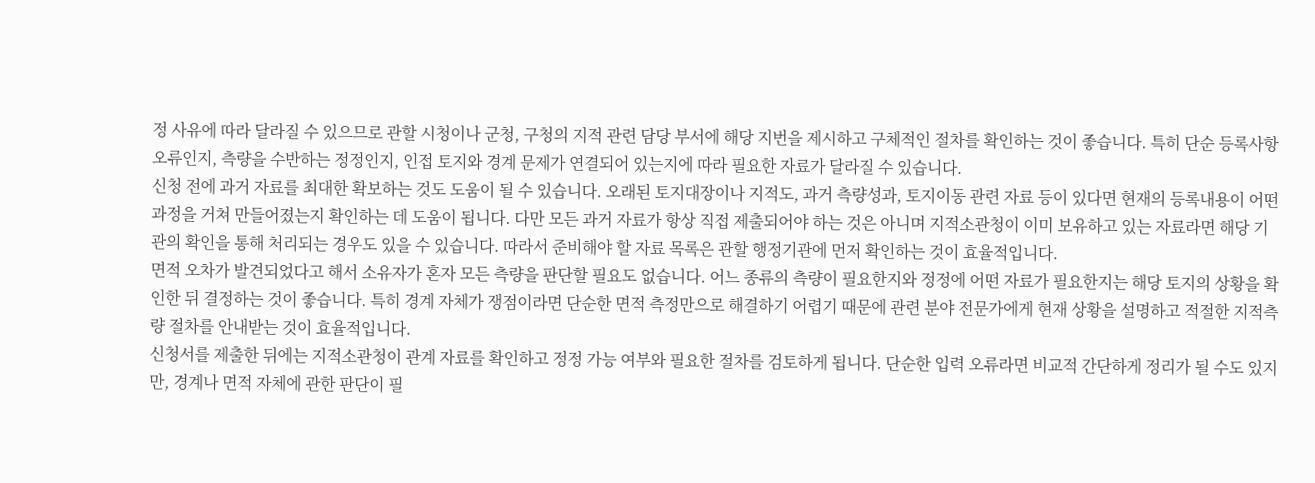정 사유에 따라 달라질 수 있으므로 관할 시청이나 군청, 구청의 지적 관련 담당 부서에 해당 지번을 제시하고 구체적인 절차를 확인하는 것이 좋습니다. 특히 단순 등록사항 오류인지, 측량을 수반하는 정정인지, 인접 토지와 경계 문제가 연결되어 있는지에 따라 필요한 자료가 달라질 수 있습니다.
신청 전에 과거 자료를 최대한 확보하는 것도 도움이 될 수 있습니다. 오래된 토지대장이나 지적도, 과거 측량성과, 토지이동 관련 자료 등이 있다면 현재의 등록내용이 어떤 과정을 거쳐 만들어졌는지 확인하는 데 도움이 됩니다. 다만 모든 과거 자료가 항상 직접 제출되어야 하는 것은 아니며 지적소관청이 이미 보유하고 있는 자료라면 해당 기관의 확인을 통해 처리되는 경우도 있을 수 있습니다. 따라서 준비해야 할 자료 목록은 관할 행정기관에 먼저 확인하는 것이 효율적입니다.
면적 오차가 발견되었다고 해서 소유자가 혼자 모든 측량을 판단할 필요도 없습니다. 어느 종류의 측량이 필요한지와 정정에 어떤 자료가 필요한지는 해당 토지의 상황을 확인한 뒤 결정하는 것이 좋습니다. 특히 경계 자체가 쟁점이라면 단순한 면적 측정만으로 해결하기 어렵기 때문에 관련 분야 전문가에게 현재 상황을 설명하고 적절한 지적측량 절차를 안내받는 것이 효율적입니다.
신청서를 제출한 뒤에는 지적소관청이 관계 자료를 확인하고 정정 가능 여부와 필요한 절차를 검토하게 됩니다. 단순한 입력 오류라면 비교적 간단하게 정리가 될 수도 있지만, 경계나 면적 자체에 관한 판단이 필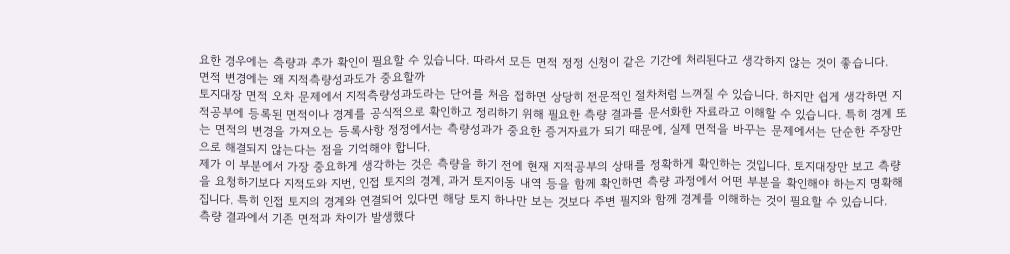요한 경우에는 측량과 추가 확인이 필요할 수 있습니다. 따라서 모든 면적 정정 신청이 같은 기간에 처리된다고 생각하지 않는 것이 좋습니다.
면적 변경에는 왜 지적측량성과도가 중요할까
토지대장 면적 오차 문제에서 지적측량성과도라는 단어를 처음 접하면 상당히 전문적인 절차처럼 느껴질 수 있습니다. 하지만 쉽게 생각하면 지적공부에 등록된 면적이나 경계를 공식적으로 확인하고 정리하기 위해 필요한 측량 결과를 문서화한 자료라고 이해할 수 있습니다. 특히 경계 또는 면적의 변경을 가져오는 등록사항 정정에서는 측량성과가 중요한 증거자료가 되기 때문에, 실제 면적을 바꾸는 문제에서는 단순한 주장만으로 해결되지 않는다는 점을 기억해야 합니다.
제가 이 부분에서 가장 중요하게 생각하는 것은 측량을 하기 전에 현재 지적공부의 상태를 정확하게 확인하는 것입니다. 토지대장만 보고 측량을 요청하기보다 지적도와 지번, 인접 토지의 경계, 과거 토지이동 내역 등을 함께 확인하면 측량 과정에서 어떤 부분을 확인해야 하는지 명확해집니다. 특히 인접 토지의 경계와 연결되어 있다면 해당 토지 하나만 보는 것보다 주변 필지와 함께 경계를 이해하는 것이 필요할 수 있습니다.
측량 결과에서 기존 면적과 차이가 발생했다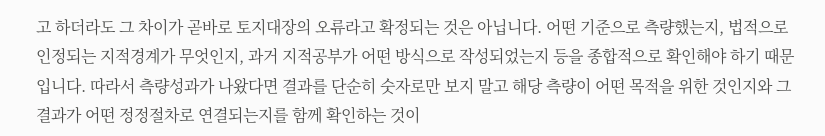고 하더라도 그 차이가 곧바로 토지대장의 오류라고 확정되는 것은 아닙니다. 어떤 기준으로 측량했는지, 법적으로 인정되는 지적경계가 무엇인지, 과거 지적공부가 어떤 방식으로 작성되었는지 등을 종합적으로 확인해야 하기 때문입니다. 따라서 측량성과가 나왔다면 결과를 단순히 숫자로만 보지 말고 해당 측량이 어떤 목적을 위한 것인지와 그 결과가 어떤 정정절차로 연결되는지를 함께 확인하는 것이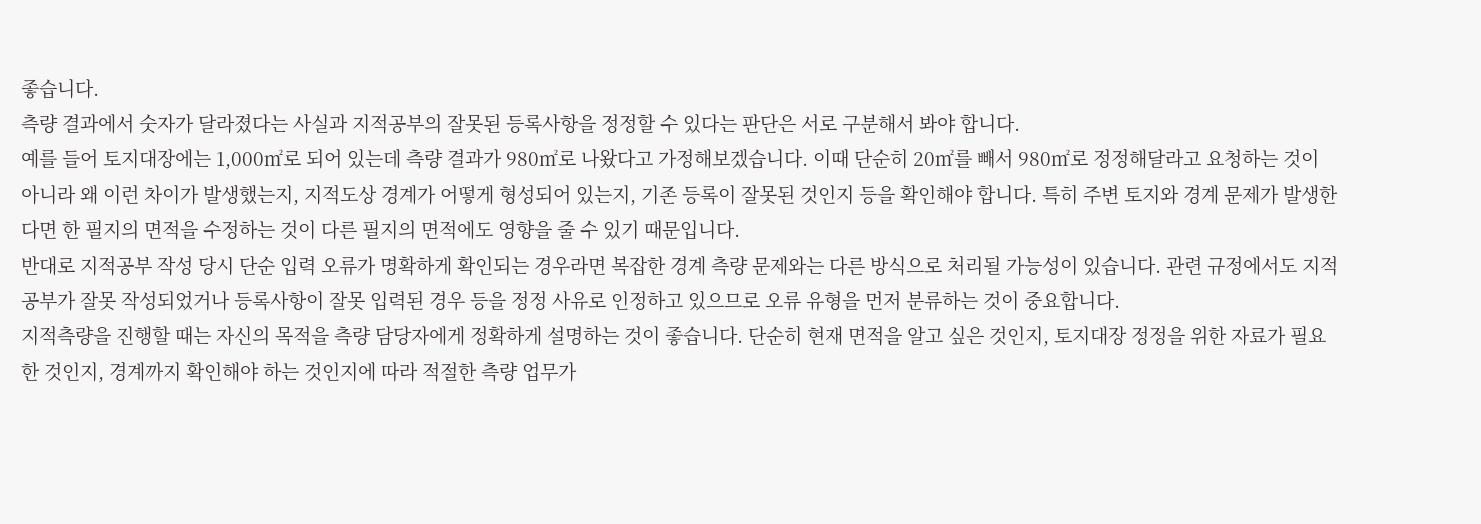좋습니다.
측량 결과에서 숫자가 달라졌다는 사실과 지적공부의 잘못된 등록사항을 정정할 수 있다는 판단은 서로 구분해서 봐야 합니다.
예를 들어 토지대장에는 1,000㎡로 되어 있는데 측량 결과가 980㎡로 나왔다고 가정해보겠습니다. 이때 단순히 20㎡를 빼서 980㎡로 정정해달라고 요청하는 것이 아니라 왜 이런 차이가 발생했는지, 지적도상 경계가 어떻게 형성되어 있는지, 기존 등록이 잘못된 것인지 등을 확인해야 합니다. 특히 주변 토지와 경계 문제가 발생한다면 한 필지의 면적을 수정하는 것이 다른 필지의 면적에도 영향을 줄 수 있기 때문입니다.
반대로 지적공부 작성 당시 단순 입력 오류가 명확하게 확인되는 경우라면 복잡한 경계 측량 문제와는 다른 방식으로 처리될 가능성이 있습니다. 관련 규정에서도 지적공부가 잘못 작성되었거나 등록사항이 잘못 입력된 경우 등을 정정 사유로 인정하고 있으므로 오류 유형을 먼저 분류하는 것이 중요합니다.
지적측량을 진행할 때는 자신의 목적을 측량 담당자에게 정확하게 설명하는 것이 좋습니다. 단순히 현재 면적을 알고 싶은 것인지, 토지대장 정정을 위한 자료가 필요한 것인지, 경계까지 확인해야 하는 것인지에 따라 적절한 측량 업무가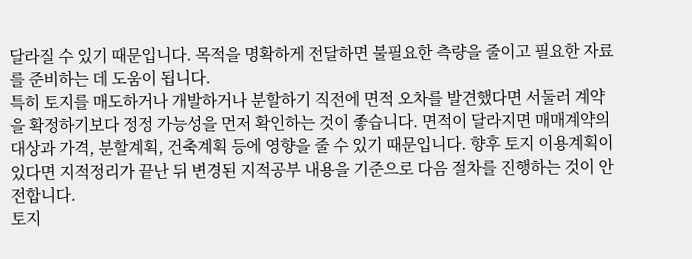달라질 수 있기 때문입니다. 목적을 명확하게 전달하면 불필요한 측량을 줄이고 필요한 자료를 준비하는 데 도움이 됩니다.
특히 토지를 매도하거나 개발하거나 분할하기 직전에 면적 오차를 발견했다면 서둘러 계약을 확정하기보다 정정 가능성을 먼저 확인하는 것이 좋습니다. 면적이 달라지면 매매계약의 대상과 가격, 분할계획, 건축계획 등에 영향을 줄 수 있기 때문입니다. 향후 토지 이용계획이 있다면 지적정리가 끝난 뒤 변경된 지적공부 내용을 기준으로 다음 절차를 진행하는 것이 안전합니다.
토지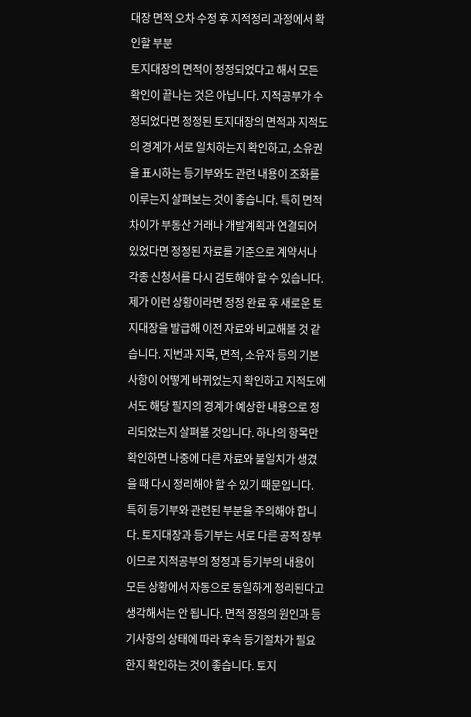대장 면적 오차 수정 후 지적정리 과정에서 확인할 부분
토지대장의 면적이 정정되었다고 해서 모든 확인이 끝나는 것은 아닙니다. 지적공부가 수정되었다면 정정된 토지대장의 면적과 지적도의 경계가 서로 일치하는지 확인하고, 소유권을 표시하는 등기부와도 관련 내용이 조화를 이루는지 살펴보는 것이 좋습니다. 특히 면적 차이가 부동산 거래나 개발계획과 연결되어 있었다면 정정된 자료를 기준으로 계약서나 각종 신청서를 다시 검토해야 할 수 있습니다.
제가 이런 상황이라면 정정 완료 후 새로운 토지대장을 발급해 이전 자료와 비교해볼 것 같습니다. 지번과 지목, 면적, 소유자 등의 기본사항이 어떻게 바뀌었는지 확인하고 지적도에서도 해당 필지의 경계가 예상한 내용으로 정리되었는지 살펴볼 것입니다. 하나의 항목만 확인하면 나중에 다른 자료와 불일치가 생겼을 때 다시 정리해야 할 수 있기 때문입니다.
특히 등기부와 관련된 부분을 주의해야 합니다. 토지대장과 등기부는 서로 다른 공적 장부이므로 지적공부의 정정과 등기부의 내용이 모든 상황에서 자동으로 동일하게 정리된다고 생각해서는 안 됩니다. 면적 정정의 원인과 등기사항의 상태에 따라 후속 등기절차가 필요한지 확인하는 것이 좋습니다. 토지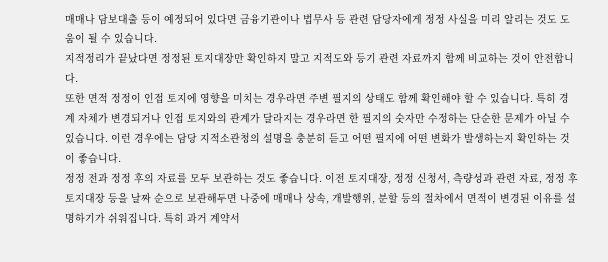매매나 담보대출 등이 예정되어 있다면 금융기관이나 법무사 등 관련 담당자에게 정정 사실을 미리 알리는 것도 도움이 될 수 있습니다.
지적정리가 끝났다면 정정된 토지대장만 확인하지 말고 지적도와 등기 관련 자료까지 함께 비교하는 것이 안전합니다.
또한 면적 정정이 인접 토지에 영향을 미치는 경우라면 주변 필지의 상태도 함께 확인해야 할 수 있습니다. 특히 경계 자체가 변경되거나 인접 토지와의 관계가 달라지는 경우라면 한 필지의 숫자만 수정하는 단순한 문제가 아닐 수 있습니다. 이런 경우에는 담당 지적소관청의 설명을 충분히 듣고 어떤 필지에 어떤 변화가 발생하는지 확인하는 것이 좋습니다.
정정 전과 정정 후의 자료를 모두 보관하는 것도 좋습니다. 이전 토지대장, 정정 신청서, 측량성과 관련 자료, 정정 후 토지대장 등을 날짜 순으로 보관해두면 나중에 매매나 상속, 개발행위, 분할 등의 절차에서 면적이 변경된 이유를 설명하기가 쉬워집니다. 특히 과거 계약서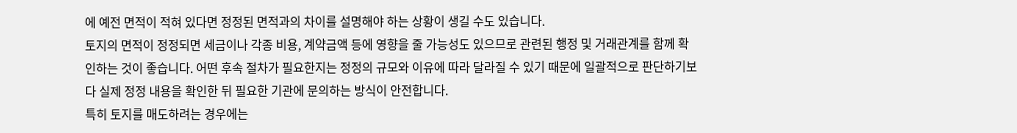에 예전 면적이 적혀 있다면 정정된 면적과의 차이를 설명해야 하는 상황이 생길 수도 있습니다.
토지의 면적이 정정되면 세금이나 각종 비용, 계약금액 등에 영향을 줄 가능성도 있으므로 관련된 행정 및 거래관계를 함께 확인하는 것이 좋습니다. 어떤 후속 절차가 필요한지는 정정의 규모와 이유에 따라 달라질 수 있기 때문에 일괄적으로 판단하기보다 실제 정정 내용을 확인한 뒤 필요한 기관에 문의하는 방식이 안전합니다.
특히 토지를 매도하려는 경우에는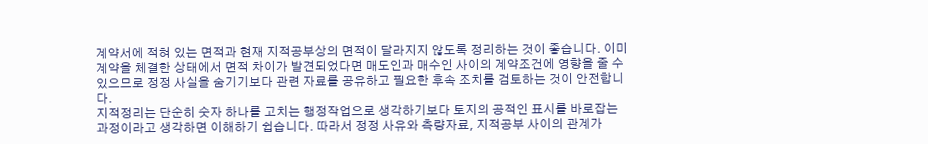계약서에 적혀 있는 면적과 현재 지적공부상의 면적이 달라지지 않도록 정리하는 것이 좋습니다. 이미 계약을 체결한 상태에서 면적 차이가 발견되었다면 매도인과 매수인 사이의 계약조건에 영향을 줄 수 있으므로 정정 사실을 숨기기보다 관련 자료를 공유하고 필요한 후속 조치를 검토하는 것이 안전합니다.
지적정리는 단순히 숫자 하나를 고치는 행정작업으로 생각하기보다 토지의 공적인 표시를 바로잡는 과정이라고 생각하면 이해하기 쉽습니다. 따라서 정정 사유와 측량자료, 지적공부 사이의 관계가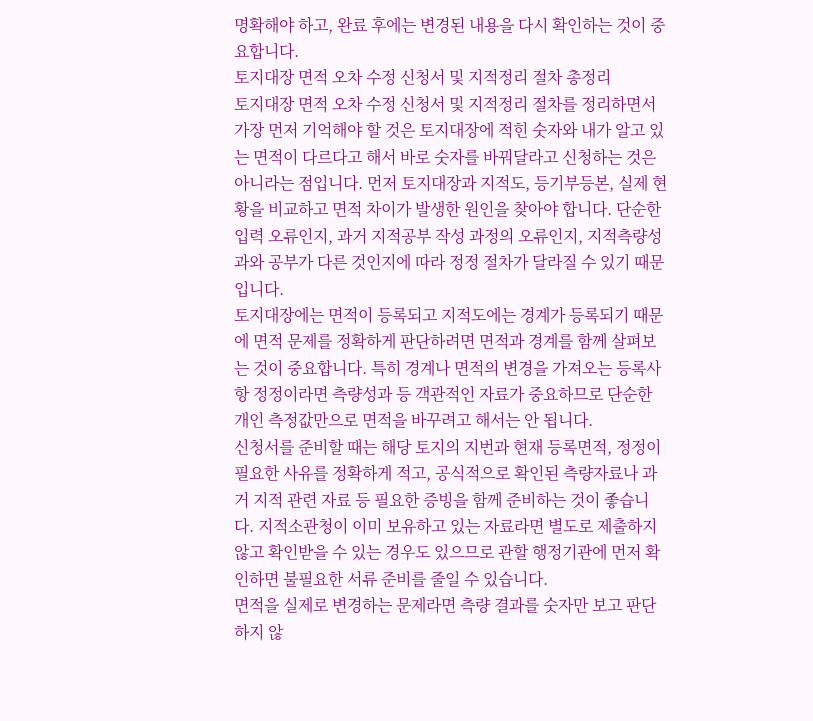명확해야 하고, 완료 후에는 변경된 내용을 다시 확인하는 것이 중요합니다.
토지대장 면적 오차 수정 신청서 및 지적정리 절차 총정리
토지대장 면적 오차 수정 신청서 및 지적정리 절차를 정리하면서 가장 먼저 기억해야 할 것은 토지대장에 적힌 숫자와 내가 알고 있는 면적이 다르다고 해서 바로 숫자를 바꿔달라고 신청하는 것은 아니라는 점입니다. 먼저 토지대장과 지적도, 등기부등본, 실제 현황을 비교하고 면적 차이가 발생한 원인을 찾아야 합니다. 단순한 입력 오류인지, 과거 지적공부 작성 과정의 오류인지, 지적측량성과와 공부가 다른 것인지에 따라 정정 절차가 달라질 수 있기 때문입니다.
토지대장에는 면적이 등록되고 지적도에는 경계가 등록되기 때문에 면적 문제를 정확하게 판단하려면 면적과 경계를 함께 살펴보는 것이 중요합니다. 특히 경계나 면적의 변경을 가져오는 등록사항 정정이라면 측량성과 등 객관적인 자료가 중요하므로 단순한 개인 측정값만으로 면적을 바꾸려고 해서는 안 됩니다.
신청서를 준비할 때는 해당 토지의 지번과 현재 등록면적, 정정이 필요한 사유를 정확하게 적고, 공식적으로 확인된 측량자료나 과거 지적 관련 자료 등 필요한 증빙을 함께 준비하는 것이 좋습니다. 지적소관청이 이미 보유하고 있는 자료라면 별도로 제출하지 않고 확인받을 수 있는 경우도 있으므로 관할 행정기관에 먼저 확인하면 불필요한 서류 준비를 줄일 수 있습니다.
면적을 실제로 변경하는 문제라면 측량 결과를 숫자만 보고 판단하지 않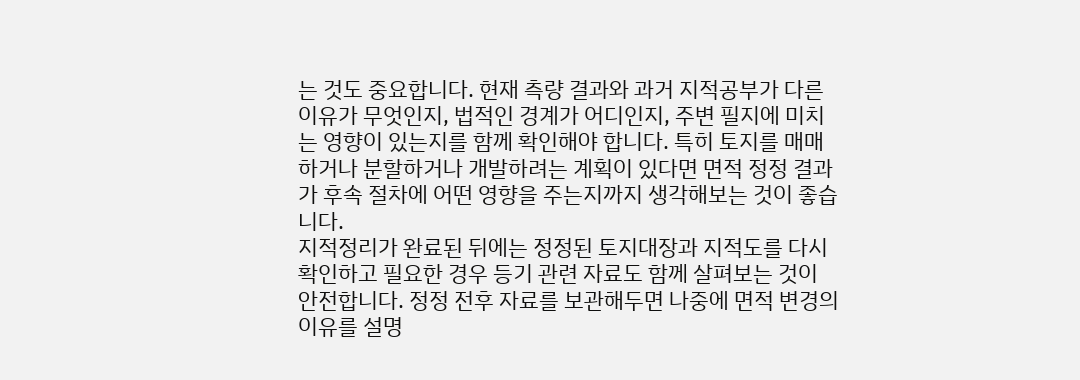는 것도 중요합니다. 현재 측량 결과와 과거 지적공부가 다른 이유가 무엇인지, 법적인 경계가 어디인지, 주변 필지에 미치는 영향이 있는지를 함께 확인해야 합니다. 특히 토지를 매매하거나 분할하거나 개발하려는 계획이 있다면 면적 정정 결과가 후속 절차에 어떤 영향을 주는지까지 생각해보는 것이 좋습니다.
지적정리가 완료된 뒤에는 정정된 토지대장과 지적도를 다시 확인하고 필요한 경우 등기 관련 자료도 함께 살펴보는 것이 안전합니다. 정정 전후 자료를 보관해두면 나중에 면적 변경의 이유를 설명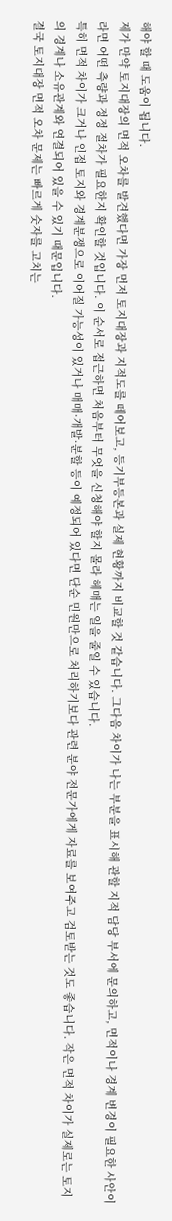해야 할 때 도움이 됩니다.
제가 만약 토지대장의 면적 오차를 발견했다면 가장 먼저 토지대장과 지적도를 떼어보고, 등기부등본과 실제 현황까지 비교할 것 같습니다. 그다음 차이가 나는 부분을 표시해 관할 지적 담당 부서에 문의하고, 면적이나 경계 변경이 필요한 사안이라면 어떤 측량과 정정 절차가 필요한지 확인할 것입니다. 이 순서로 접근하면 처음부터 무엇을 신청해야 할지 몰라 헤매는 일을 줄일 수 있습니다.
특히 면적 차이가 크거나 인접 토지와 경계분쟁으로 이어질 가능성이 있거나 매매·개발·분할 등이 예정되어 있다면 단순 민원만으로 처리하기보다 관련 분야 전문가에게 자료를 보여주고 검토받는 것도 좋습니다. 작은 면적 차이가 실제로는 토지의 경계나 소유관계와 연결되어 있을 수 있기 때문입니다.
결국 토지대장 면적 오차 문제는 빠르게 숫자를 고치는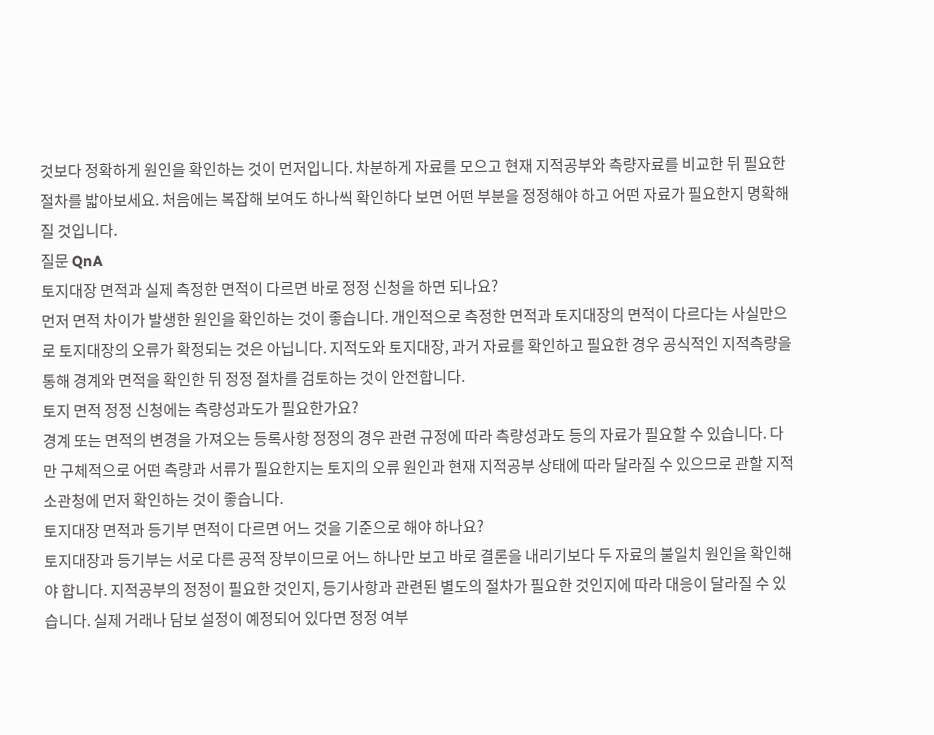것보다 정확하게 원인을 확인하는 것이 먼저입니다. 차분하게 자료를 모으고 현재 지적공부와 측량자료를 비교한 뒤 필요한 절차를 밟아보세요. 처음에는 복잡해 보여도 하나씩 확인하다 보면 어떤 부분을 정정해야 하고 어떤 자료가 필요한지 명확해질 것입니다.
질문 QnA
토지대장 면적과 실제 측정한 면적이 다르면 바로 정정 신청을 하면 되나요?
먼저 면적 차이가 발생한 원인을 확인하는 것이 좋습니다. 개인적으로 측정한 면적과 토지대장의 면적이 다르다는 사실만으로 토지대장의 오류가 확정되는 것은 아닙니다. 지적도와 토지대장, 과거 자료를 확인하고 필요한 경우 공식적인 지적측량을 통해 경계와 면적을 확인한 뒤 정정 절차를 검토하는 것이 안전합니다.
토지 면적 정정 신청에는 측량성과도가 필요한가요?
경계 또는 면적의 변경을 가져오는 등록사항 정정의 경우 관련 규정에 따라 측량성과도 등의 자료가 필요할 수 있습니다. 다만 구체적으로 어떤 측량과 서류가 필요한지는 토지의 오류 원인과 현재 지적공부 상태에 따라 달라질 수 있으므로 관할 지적소관청에 먼저 확인하는 것이 좋습니다.
토지대장 면적과 등기부 면적이 다르면 어느 것을 기준으로 해야 하나요?
토지대장과 등기부는 서로 다른 공적 장부이므로 어느 하나만 보고 바로 결론을 내리기보다 두 자료의 불일치 원인을 확인해야 합니다. 지적공부의 정정이 필요한 것인지, 등기사항과 관련된 별도의 절차가 필요한 것인지에 따라 대응이 달라질 수 있습니다. 실제 거래나 담보 설정이 예정되어 있다면 정정 여부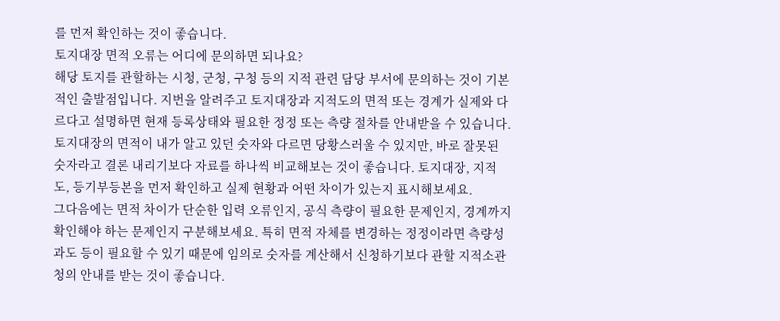를 먼저 확인하는 것이 좋습니다.
토지대장 면적 오류는 어디에 문의하면 되나요?
해당 토지를 관할하는 시청, 군청, 구청 등의 지적 관련 담당 부서에 문의하는 것이 기본적인 출발점입니다. 지번을 알려주고 토지대장과 지적도의 면적 또는 경계가 실제와 다르다고 설명하면 현재 등록상태와 필요한 정정 또는 측량 절차를 안내받을 수 있습니다.
토지대장의 면적이 내가 알고 있던 숫자와 다르면 당황스러울 수 있지만, 바로 잘못된 숫자라고 결론 내리기보다 자료를 하나씩 비교해보는 것이 좋습니다. 토지대장, 지적도, 등기부등본을 먼저 확인하고 실제 현황과 어떤 차이가 있는지 표시해보세요.
그다음에는 면적 차이가 단순한 입력 오류인지, 공식 측량이 필요한 문제인지, 경계까지 확인해야 하는 문제인지 구분해보세요. 특히 면적 자체를 변경하는 정정이라면 측량성과도 등이 필요할 수 있기 때문에 임의로 숫자를 계산해서 신청하기보다 관할 지적소관청의 안내를 받는 것이 좋습니다.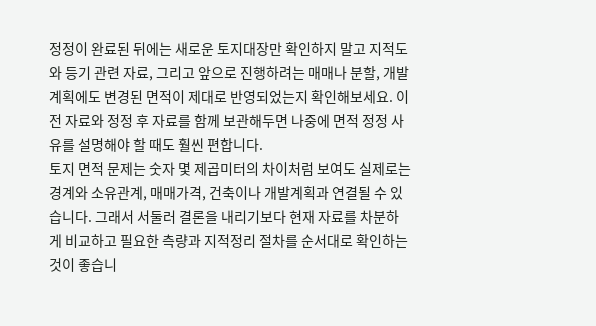정정이 완료된 뒤에는 새로운 토지대장만 확인하지 말고 지적도와 등기 관련 자료, 그리고 앞으로 진행하려는 매매나 분할, 개발계획에도 변경된 면적이 제대로 반영되었는지 확인해보세요. 이전 자료와 정정 후 자료를 함께 보관해두면 나중에 면적 정정 사유를 설명해야 할 때도 훨씬 편합니다.
토지 면적 문제는 숫자 몇 제곱미터의 차이처럼 보여도 실제로는 경계와 소유관계, 매매가격, 건축이나 개발계획과 연결될 수 있습니다. 그래서 서둘러 결론을 내리기보다 현재 자료를 차분하게 비교하고 필요한 측량과 지적정리 절차를 순서대로 확인하는 것이 좋습니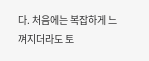다. 처음에는 복잡하게 느껴지더라도 토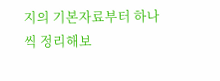지의 기본자료부터 하나씩 정리해보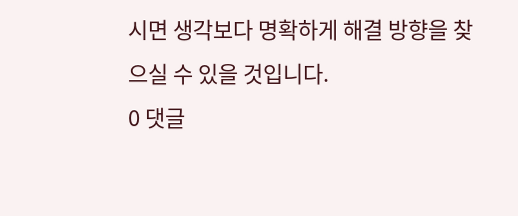시면 생각보다 명확하게 해결 방향을 찾으실 수 있을 것입니다.
0 댓글